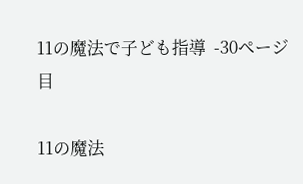11の魔法で子ども指導  -30ページ目

11の魔法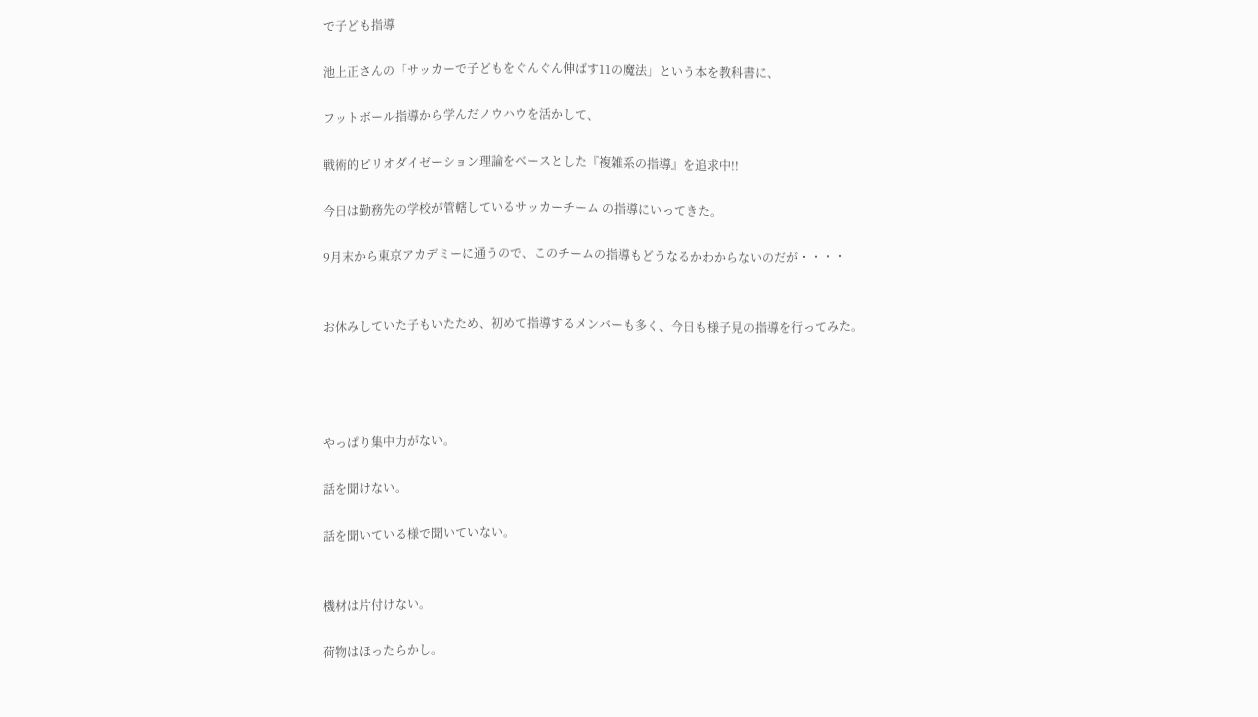で子ども指導

池上正さんの「サッカーで子どもをぐんぐん伸ばす11の魔法」という本を教科書に、

フットボール指導から学んだノウハウを活かして、

戦術的ピリオダイゼーション理論をベースとした『複雑系の指導』を追求中!!

今日は勤務先の学校が管轄しているサッカーチーム の指導にいってきた。

9月末から東京アカデミーに通うので、このチームの指導もどうなるかわからないのだが・・・・


お休みしていた子もいたため、初めて指導するメンバーも多く、今日も様子見の指導を行ってみた。




やっぱり集中力がない。

話を聞けない。

話を聞いている様で聞いていない。


機材は片付けない。

荷物はほったらかし。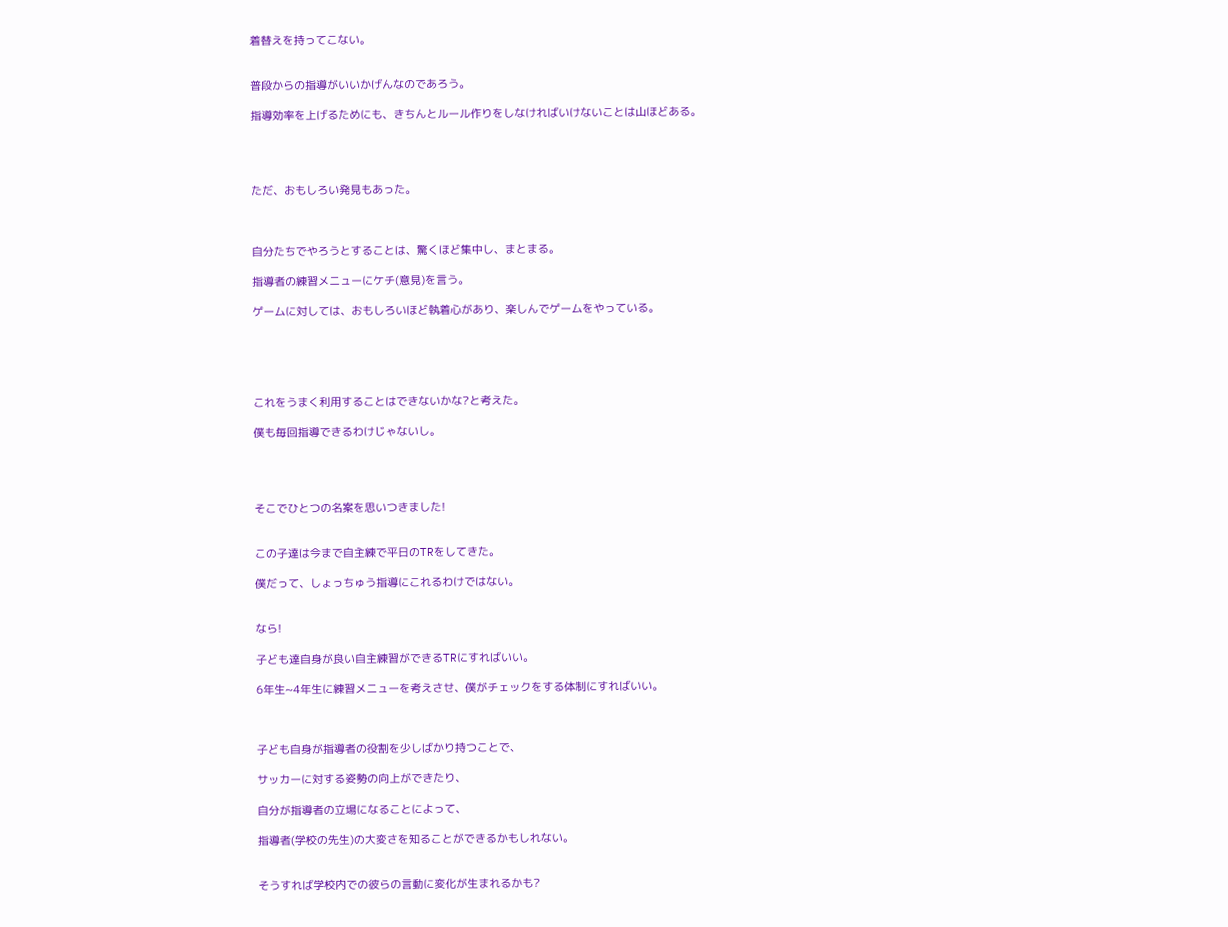着替えを持ってこない。


普段からの指導がいいかげんなのであろう。

指導効率を上げるためにも、きちんとルール作りをしなければいけないことは山ほどある。




ただ、おもしろい発見もあった。



自分たちでやろうとすることは、驚くほど集中し、まとまる。

指導者の練習メニューにケチ(意見)を言う。

ゲームに対しては、おもしろいほど執着心があり、楽しんでゲームをやっている。





これをうまく利用することはできないかな?と考えた。

僕も毎回指導できるわけじゃないし。




そこでひとつの名案を思いつきました!


この子達は今まで自主練で平日のTRをしてきた。

僕だって、しょっちゅう指導にこれるわけではない。


なら!

子ども達自身が良い自主練習ができるTRにすればいい。

6年生~4年生に練習メニューを考えさせ、僕がチェックをする体制にすればいい。



子ども自身が指導者の役割を少しばかり持つことで、

サッカーに対する姿勢の向上ができたり、

自分が指導者の立場になることによって、

指導者(学校の先生)の大変さを知ることができるかもしれない。


そうすれば学校内での彼らの言動に変化が生まれるかも?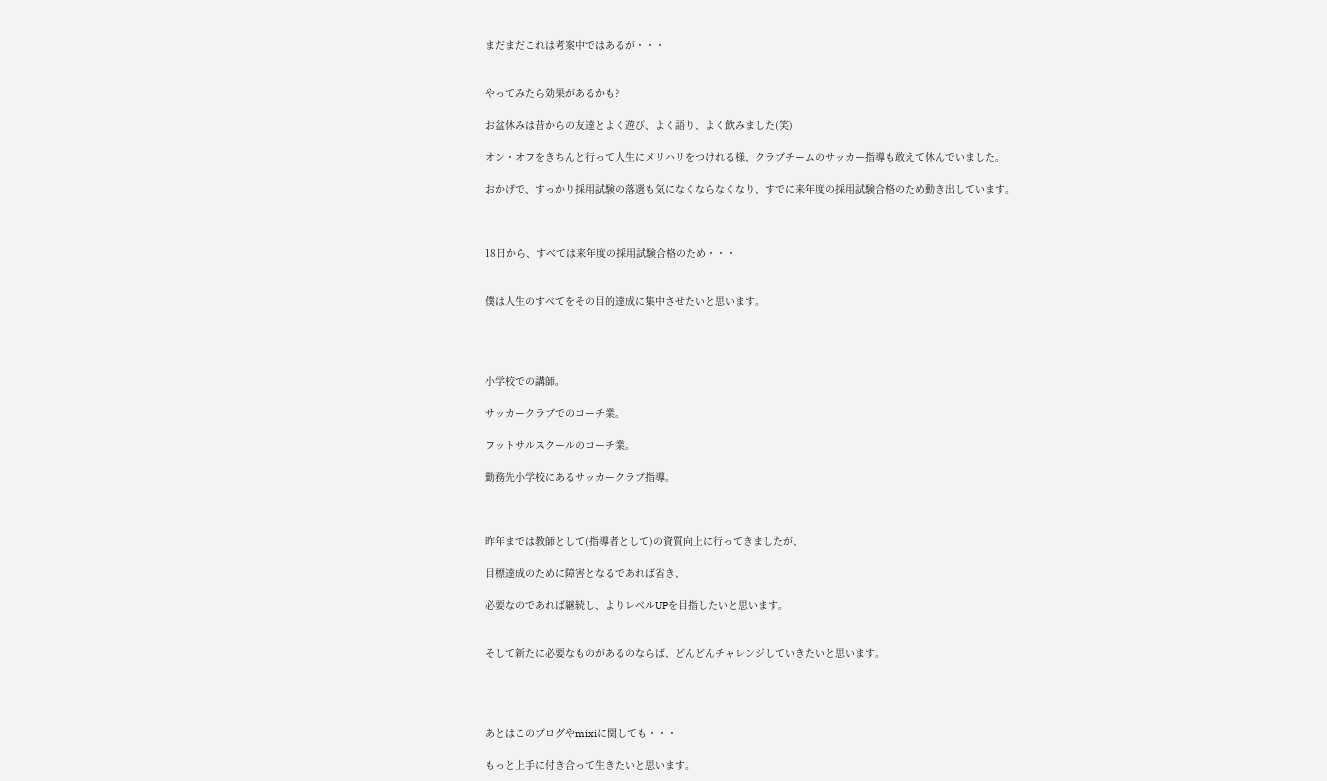まだまだこれは考案中ではあるが・・・


やってみたら効果があるかも?

お盆休みは昔からの友達とよく遊び、よく語り、よく飲みました(笑)

オン・オフをきちんと行って人生にメリハリをつけれる様、クラブチームのサッカー指導も敢えて休んでいました。

おかげで、すっかり採用試験の落選も気になくならなくなり、すでに来年度の採用試験合格のため動き出しています。



18日から、すべては来年度の採用試験合格のため・・・


僕は人生のすべてをその目的達成に集中させたいと思います。




小学校での講師。

サッカークラブでのコーチ業。

フットサルスクールのコーチ業。

勤務先小学校にあるサッカークラブ指導。



昨年までは教師として(指導者として)の資質向上に行ってきましたが、

目標達成のために障害となるであれば省き、

必要なのであれば継続し、よりレベルUPを目指したいと思います。


そして新たに必要なものがあるのならば、どんどんチャレンジしていきたいと思います。




あとはこのブログやmixiに関しても・・・

もっと上手に付き合って生きたいと思います。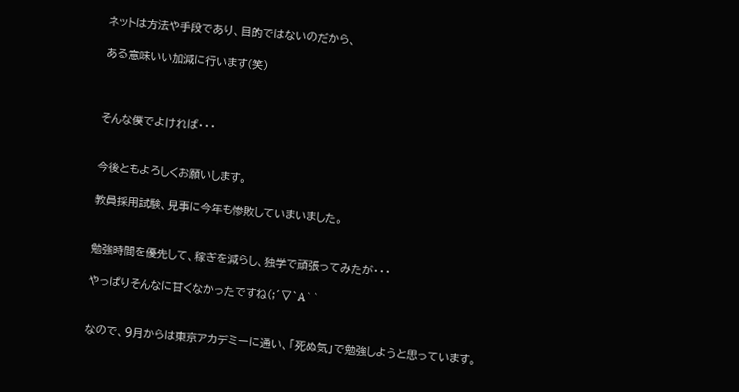ネットは方法や手段であり、目的ではないのだから、

ある意味いい加減に行います(笑)



そんな僕でよければ・・・


今後ともよろしくお願いします。

教員採用試験、見事に今年も惨敗していまいました。


勉強時間を優先して、稼ぎを減らし、独学で頑張ってみたが・・・

やっぱりそんなに甘くなかったですね(;´▽`A``


なので、9月からは東京アカデミーに通い、「死ぬ気」で勉強しようと思っています。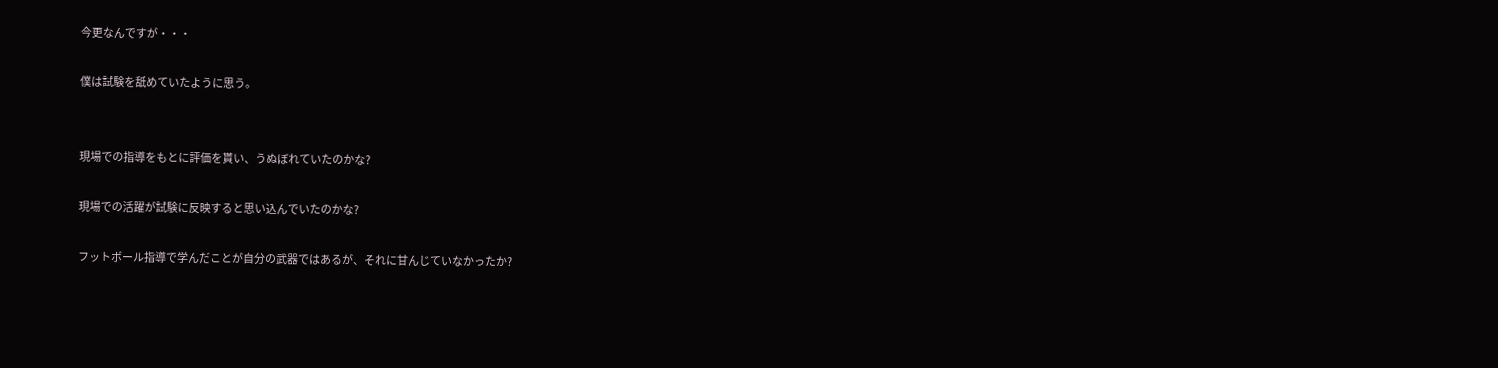今更なんですが・・・

僕は試験を舐めていたように思う。


現場での指導をもとに評価を貰い、うぬぼれていたのかな?

現場での活躍が試験に反映すると思い込んでいたのかな?

フットボール指導で学んだことが自分の武器ではあるが、それに甘んじていなかったか?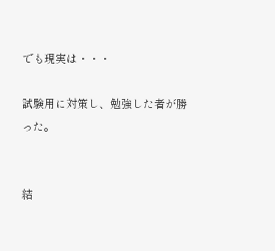でも現実は・・・

試験用に対策し、勉強した者が勝った。


結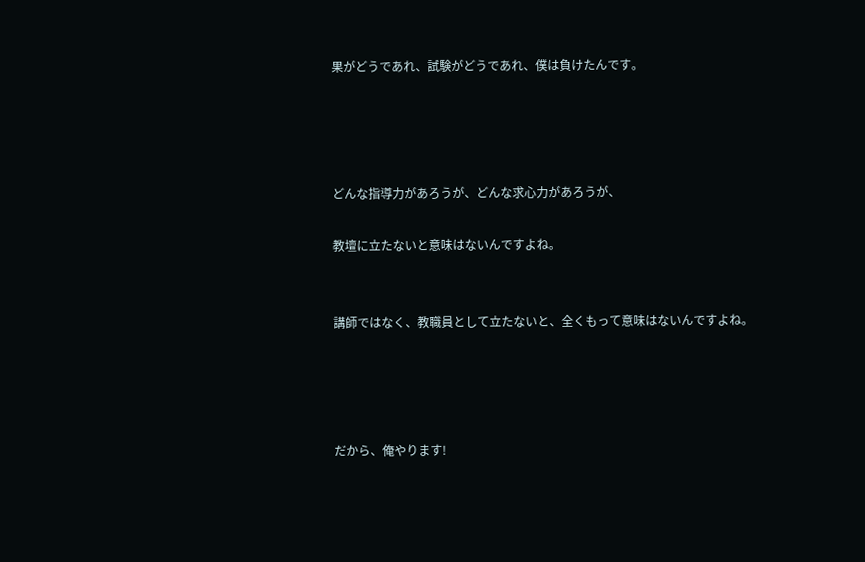果がどうであれ、試験がどうであれ、僕は負けたんです。




どんな指導力があろうが、どんな求心力があろうが、

教壇に立たないと意味はないんですよね。


講師ではなく、教職員として立たないと、全くもって意味はないんですよね。




だから、俺やります!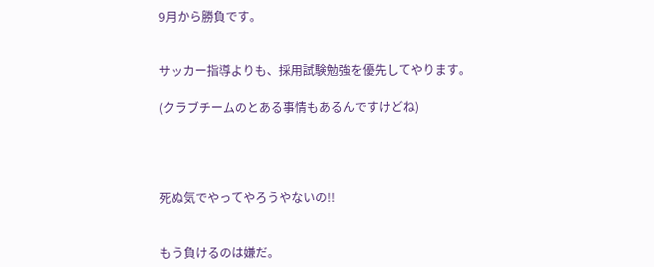9月から勝負です。


サッカー指導よりも、採用試験勉強を優先してやります。

(クラブチームのとある事情もあるんですけどね)




死ぬ気でやってやろうやないの!!


もう負けるのは嫌だ。